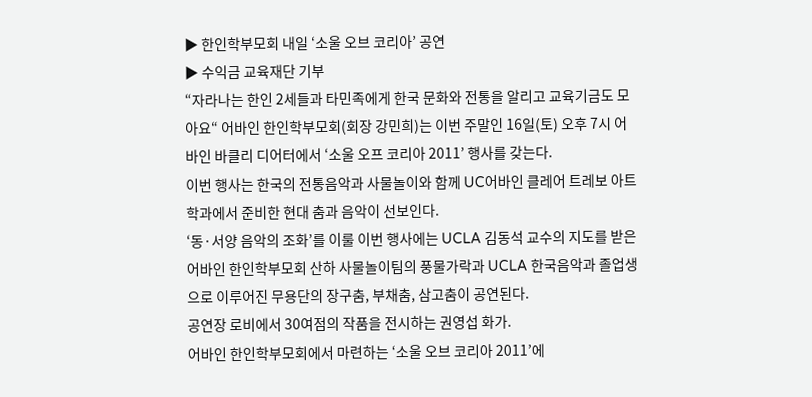▶ 한인학부모회 내일 ‘소울 오브 코리아’ 공연
▶ 수익금 교육재단 기부
“자라나는 한인 2세들과 타민족에게 한국 문화와 전통을 알리고 교육기금도 모아요“ 어바인 한인학부모회(회장 강민희)는 이번 주말인 16일(토) 오후 7시 어바인 바클리 디어터에서 ‘소울 오프 코리아 2011’ 행사를 갖는다.
이번 행사는 한국의 전통음악과 사물놀이와 함께 UC어바인 클레어 트레보 아트학과에서 준비한 현대 춤과 음악이 선보인다.
‘동·서양 음악의 조화’를 이룰 이번 행사에는 UCLA 김동석 교수의 지도를 받은 어바인 한인학부모회 산하 사물놀이팀의 풍물가락과 UCLA 한국음악과 졸업생으로 이루어진 무용단의 장구춤, 부채춤, 삼고춤이 공연된다.
공연장 로비에서 30여점의 작품을 전시하는 권영섭 화가.
어바인 한인학부모회에서 마련하는 ‘소울 오브 코리아 2011’에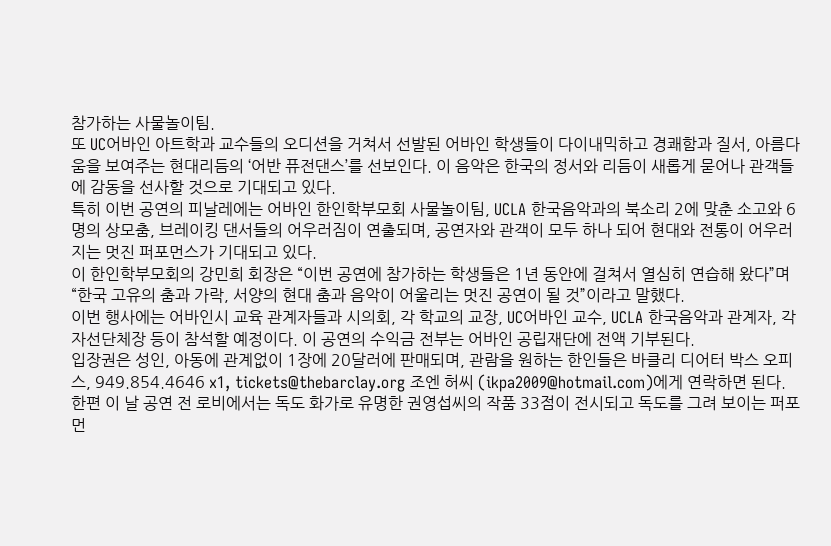참가하는 사물놀이팀.
또 UC어바인 아트학과 교수들의 오디션을 거쳐서 선발된 어바인 학생들이 다이내믹하고 경쾌함과 질서, 아름다움을 보여주는 현대리듬의 ‘어반 퓨전댄스’를 선보인다. 이 음악은 한국의 정서와 리듬이 새롭게 묻어나 관객들에 감동을 선사할 것으로 기대되고 있다.
특히 이번 공연의 피날레에는 어바인 한인학부모회 사물놀이팀, UCLA 한국음악과의 북소리 2에 맞춘 소고와 6명의 상모춤, 브레이킹 댄서들의 어우러짐이 연출되며, 공연자와 관객이 모두 하나 되어 현대와 전통이 어우러지는 멋진 퍼포먼스가 기대되고 있다.
이 한인학부모회의 강민희 회장은 “이번 공연에 참가하는 학생들은 1년 동안에 걸쳐서 열심히 연습해 왔다”며 “한국 고유의 춤과 가락, 서양의 현대 춤과 음악이 어울리는 멋진 공연이 될 것”이라고 말했다.
이번 행사에는 어바인시 교육 관계자들과 시의회, 각 학교의 교장, UC어바인 교수, UCLA 한국음악과 관계자, 각 자선단체장 등이 참석할 예정이다. 이 공연의 수익금 전부는 어바인 공립재단에 전액 기부된다.
입장권은 성인, 아동에 관계없이 1장에 20달러에 판매되며, 관람을 원하는 한인들은 바클리 디어터 박스 오피스, 949.854.4646 x1, tickets@thebarclay.org 조엔 허씨 (ikpa2009@hotmail.com)에게 연락하면 된다.
한편 이 날 공연 전 로비에서는 독도 화가로 유명한 권영섭씨의 작품 33점이 전시되고 독도를 그려 보이는 퍼포먼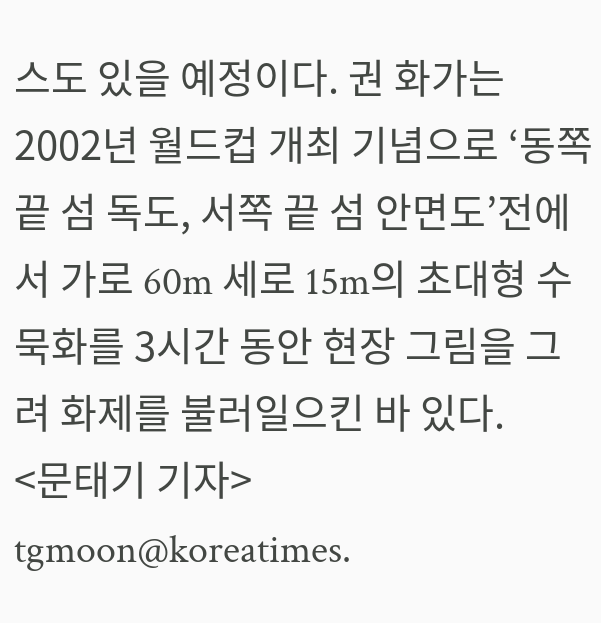스도 있을 예정이다. 권 화가는 2002년 월드컵 개최 기념으로 ‘동쪽 끝 섬 독도, 서쪽 끝 섬 안면도’전에서 가로 60m 세로 15m의 초대형 수묵화를 3시간 동안 현장 그림을 그려 화제를 불러일으킨 바 있다.
<문태기 기자>
tgmoon@koreatimes.